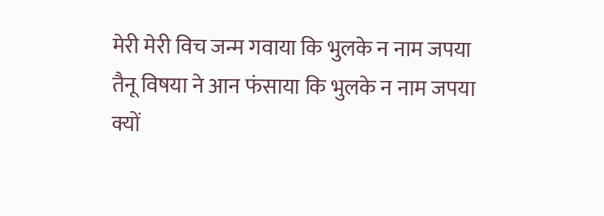मेरी मेरी विच जन्म गवाया कि भुलके न नाम जपया
तैनू विषया ने आन फंसाया कि भुलके न नाम जपया
क्यों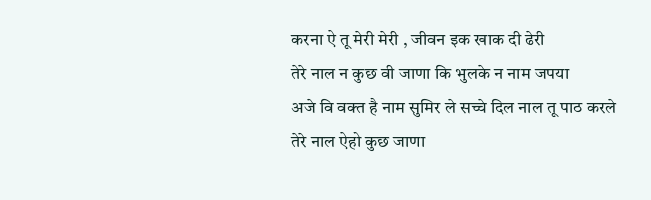करना ऐ तू मेरी मेरी , जीवन इक खाक दी ढेरी
तेरे नाल न कुछ वी जाणा कि भुलके न नाम जपया
अजे वि वक्त है नाम सुमिर ले सच्चे दिल नाल तू पाठ करले
तेरे नाल ऐहो कुछ जाणा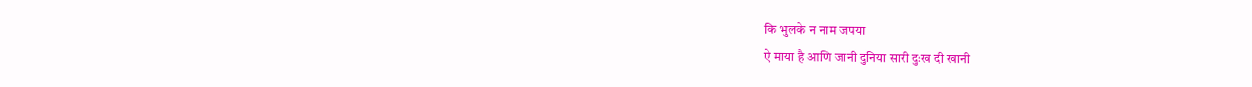कि भुलके न नाम जपया
ऐ माया है आणि जानी दुनिया सारी दुःख दी खानी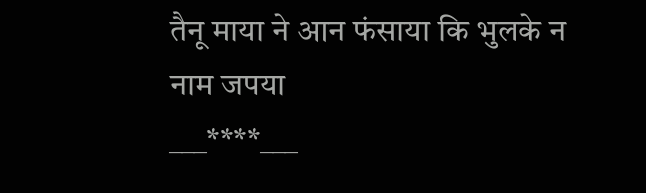तैनू माया ने आन फंसाया कि भुलके न नाम जपया
___****___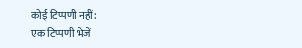कोई टिप्पणी नहीं:
एक टिप्पणी भेजें